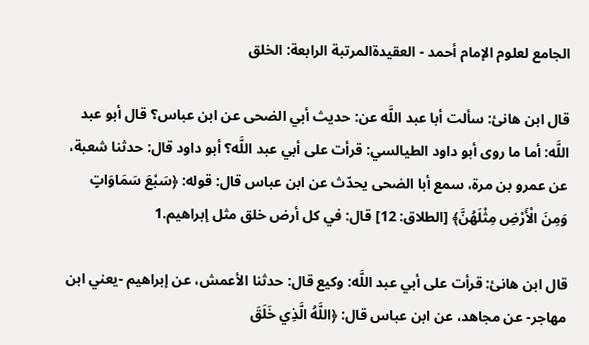الجامع لعلوم الإمام أحمد - العقيدةالمرتبة الرابعة: الخلق

قال ابن هانئ: سألت أبا عبد اللَّه عن: حديث أبي الضحى عن ابن عباس؟ قال أبو عبد اللَّه: أما ما روى أبو داود الطيالسي: قرأت على أبي عبد اللَّه؟ أبو داود قال: حدثنا شعبة، عن عمرو بن مرة، سمع أبا الضحى يحدّث عن ابن عباس قال: قوله: ﴿سَبْعَ سَمَاوَاتٍ وَمِنَ الْأَرْضِ مِثْلَهُنَّ﴾ [الطلاق: 12] قال: في كل أرض خلق مثل إبراهيم.1

قال ابن هانئ: قرأت على أبي عبد اللَّه: وكيع قال: حدثنا الأعمش، عن إبراهيم -يعني ابن مهاجر- عن مجاهد، عن ابن عباس قال: ﴿اللَّهُ الَّذِي خَلَقَ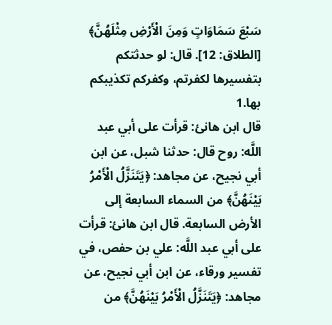سَبْعَ سَمَاوَاتٍ وَمِنَ الْأَرْضِ مِثْلَهُنَّ﴾ [الطلاق: 12]. قال: لو حدثتكم بتفسيرها لكفرتم، وكفركم تكذيبكم بها.1
قال ابن هانئ: قرأت على أبي عبد اللَّه: روح قال: حدثنا شبل، عن ابن أبي نجيح، عن مجاهد: ﴿يَتَنَزَّلُ الْأَمْرُ بَيْنَهُنَّ﴾ من السماء السابعة إلى الأرض السابعة. قال ابن هانئ: قرأت على أبي عبد اللَّه: علي بن حفص، في تفسير ورقاء، عن ابن أبي نجيح، عن مجاهد: ﴿يَتَنَزَّلُ الْأَمْرُ بَيْنَهُنَّ﴾ من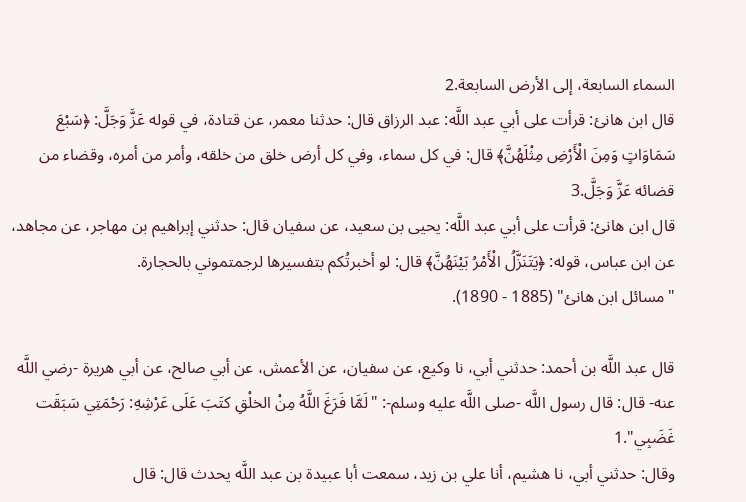السماء السابعة، إلى الأرض السابعة.2
قال ابن هانئ: قرأت على أبي عبد اللَّه: عبد الرزاق قال: حدثنا معمر، عن قتادة، في قوله عَزَّ وَجَلَّ: ﴿سَبْعَ سَمَاوَاتٍ وَمِنَ الْأَرْضِ مِثْلَهُنَّ﴾ قال: في كل سماء، وفي كل أرض خلق من خلقه، وأمر من أمره، وقضاء من قضائه عَزَّ وَجَلَّ.3
قال ابن هانئ: قرأت على أبي عبد اللَّه: يحيى بن سعيد، عن سفيان قال: حدثني إبراهيم بن مهاجر، عن مجاهد، عن ابن عباس، قوله: ﴿يَتَنَزَّلُ الْأَمْرُ بَيْنَهُنَّ﴾ قال: لو أخبرتُكم بتفسيرها لرجمتموني بالحجارة.
"مسائل ابن هانئ" (1885 - 1890).

قال عبد اللَّه بن أحمد: حدثني أبي، نا وكيع، عن سفيان، عن الأعمش، عن أبي صالح، عن أبي هريرة -رضي اللَّه عنه- قال: قال رسول اللَّه -صلى اللَّه عليه وسلم-: "لَمَّا فَرَغَ اللَّهُ مِنْ الخلْقِ كتَبَ عَلَى عَرْشِهِ: رَحْمَتِي سَبَقَت غَضَبِي".1
وقال: حدثني أبي، نا هشيم، أنا علي بن زيد، سمعت أبا عبيدة بن عبد اللَّه يحدث قال: قال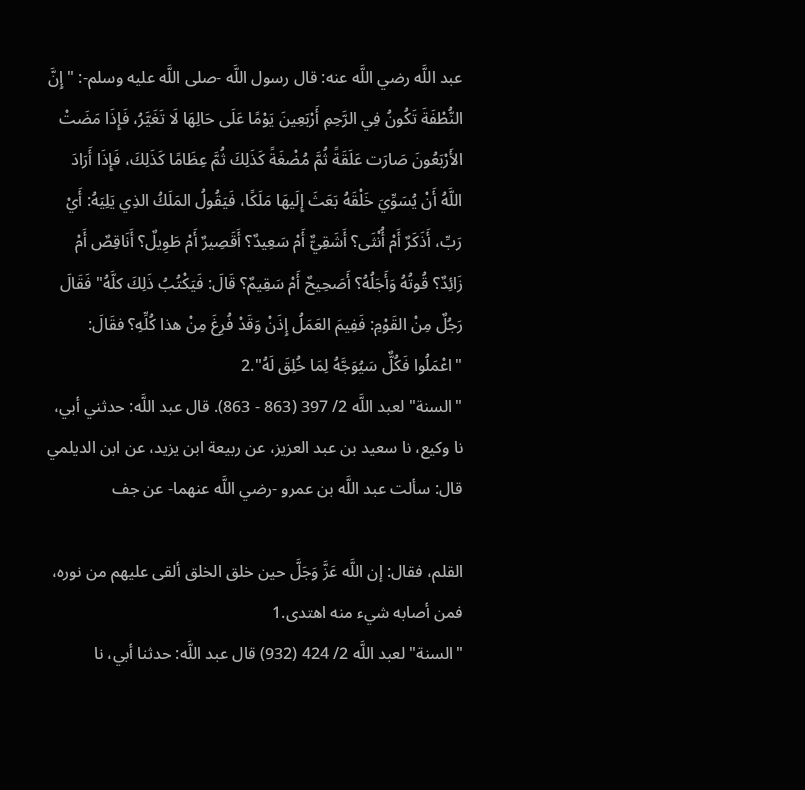عبد اللَّه رضي اللَّه عنه: قال رسول اللَّه -صلى اللَّه عليه وسلم-: "إِنَّ النُّطْفَةَ تَكُونُ فِي الرَّحِمِ أَرْبَعِينَ يَوْمًا عَلَى حَالِهَا لَا تَغَيَّرُ، فَإِذَا مَضَتْ الأَرْبَعُونَ صَارَت عَلَقَةً ثُمَّ مُضْغَةً كَذَلِكَ ثُمَّ عِظَامًا كَذَلِكَ، فَإِذَا أَرَادَ اللَّهُ أَنْ يُسَوِّيَ خَلْقَهُ بَعَثَ إِلَيهَا مَلَكًا، فَيَقُولُ المَلَكُ الذِي يَلِيَهُ: أَيْ رَبِّ، أَذَكَرٌ أَمْ أُنْثَى؟ أَشَقِيٌّ أَمْ سَعِيدٌ؟ أَقَصِيرٌ أَمْ طَوِيلٌ؟ أَنَاقِصٌ أَمْ زَائِدٌ؟ قُوتُهُ وَأَجَلُهُ؟ أَصَحِيحٌ أَمْ سَقِيمٌ؟ قَالَ: فَيَكْتُبُ ذَلِكَ كلَّهُ" فَقَالَ رَجُلٌ مِنْ القَوْمِ: فَفِيمَ العَمَلُ إِذَنْ وَقَدْ فُرِغَ مِنْ هذا كُلِّهِ؟ فقَالَ: "اعْمَلُوا فَكُلٌّ سَيُوَجَّهُ لِمَا خُلِقَ لَهُ".2
"السنة" لعبد اللَّه 2/ 397 (863 - 863). قال عبد اللَّه: حدثني أبي، نا وكيع، نا سعيد بن عبد العزيز، عن ربيعة ابن يزيد، عن ابن الديلمي قال: سألت عبد اللَّه بن عمرو -رضي اللَّه عنهما- عن جف

القلم، فقال: إن اللَّه عَزَّ وَجَلَّ حين خلق الخلق ألقى عليهم من نوره، فمن أصابه شيء منه اهتدى.1
"السنة" لعبد اللَّه 2/ 424 (932) قال عبد اللَّه: حدثنا أبي، نا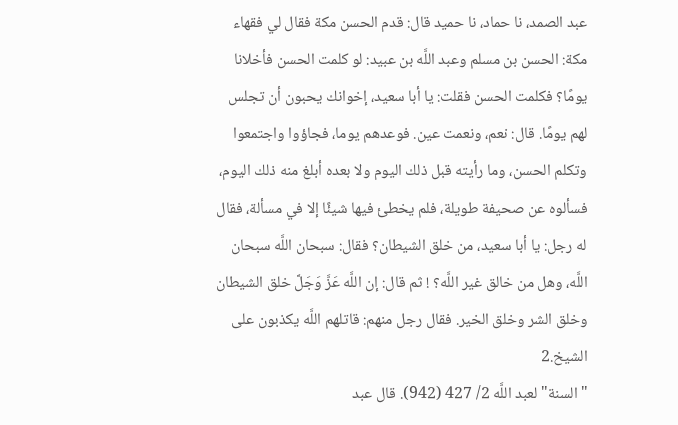عبد الصمد، نا حماد، نا حميد قال: قدم الحسن مكة فقال لي فقهاء مكة: الحسن بن مسلم وعبد اللَّه بن عبيد: لو كلمت الحسن فأخلانا يومًا؟ فكلمت الحسن فقلت: يا أبا سعيد، إخوانك يحبون أن تجلس لهم يومًا. قال: نعم، ونعمت عين. فوعدهم يوما، فجاؤوا واجتمعوا وتكلم الحسن، وما رأيته قبل ذلك اليوم ولا بعده أبلغ منه ذلك اليوم، فسألوه عن صحيفة طويلة، فلم يخطئ فيها شيئًا إلا في مسألة، فقال له رجل: يا أبا سعيد، من خلق الشيطان؟ فقال: سبحان اللَّه سبحان اللَّه، وهل من خالق غير اللَّه؟ ! ثم قال: إن اللَّه عَزَّ وَجَلَّ خلق الشيطان وخلق الشر وخلق الخير. فقال رجل منهم: قاتلهم اللَّه يكذبون على الشيخ.2
"السنة" لعبد اللَّه 2/ 427 (942). قال عبد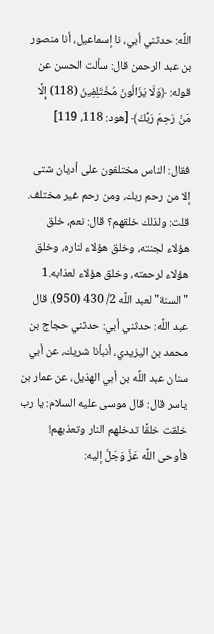اللَّه: حدثني أبي، نا إسماعيل، أنا منصور بن عبد الرحمن قال: سألت الحسن عن قوله: ﴿وَلَا يَزَالُونَ مُخْتَلِفِينَ (118) إِلَّا مَنْ رَحِمَ رَبُّكَ﴾ [هود: 118، 119]

فقال: الناس مختلفون على أديان شتى إلا من رحم ربك، ومن رحم غير مختلف. قلت: ولذلك خلقهم؟ قال: نعم، خلق هؤلاء لجنته، وخلق هؤلاء لناره، وخلق هؤلاء لرحمته، وخلق هؤلاء لعذابه.1
"السنة" لعبد اللَّه 2/ 430 (950). قال عبد اللَّه: حدثني أبي: حدثني حجاج بن محمد بن اليزيدي، أنبأنا شريك، عن أبي سنان عبد اللَّه بن أبي الهذيل، عن عمار بن ياسر قال: قال موسى عليه السلام: يا رب خلقت خلقًا تدخلهم النار وتعذبهم! فأوحى اللَّه عَزَّ وَجَلَّ إليه: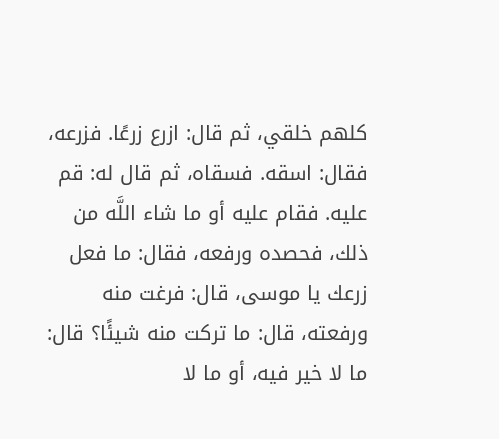كلهم خلقي، ثم قال: ازرع زرعًا. فزرعه، فقال: اسقه. فسقاه، ثم قال له: قم عليه. فقام عليه أو ما شاء اللَّه من ذلك، فحصده ورفعه، فقال: ما فعل زرعك يا موسى، قال: فرغت منه ورفعته، قال: ما تركت منه شيئًا؟ قال: ما لا خير فيه، أو ما لا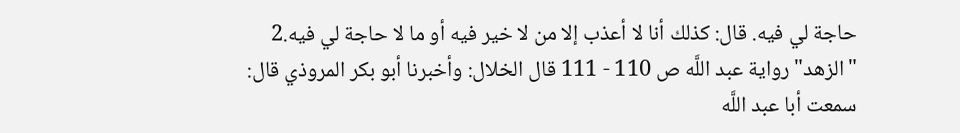حاجة لي فيه. قال: كذلك أنا لا أعذب إلا من لا خير فيه أو ما لا حاجة لي فيه.2
"الزهد" رواية عبد اللَّه ص 110 - 111 قال الخلال: وأخبرنا أبو بكر المروذي قال: سمعت أبا عبد اللَّه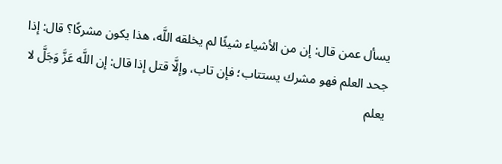يسأل عمن قال: إن من الأشياء شيئًا لم يخلقه اللَّه، هذا يكون مشركًا؟ قال: إذا جحد العلم فهو مشرك يستتاب؛ فإن تاب، وإلَّا قتل إذا قال: إن اللَّه عَزَّ وَجَلَّ لا يعلم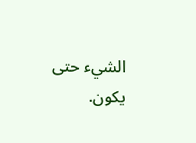الشيء حتى يكون.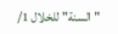"السنة" للخلال 1/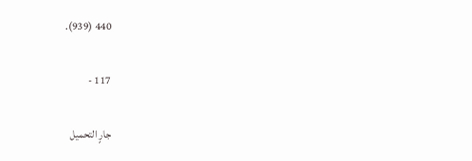440 (939).

117 -

جارٍ التحميل